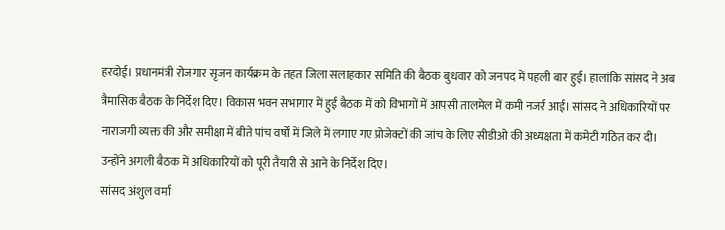हरदोई। प्रधानमंत्री रोजगार सृजन कार्यक्रम के तहत जिला सलाहकार समिति की बैठक बुधवार को जनपद में पहली बार हुई। हालांकि सांसद ने अब त्रैमासिक बैठक के निर्देश दिए। विकास भवन सभागार में हुई बैठक में को विभागों में आपसी तालमेल में कमी नजर्र आई। सांसद ने अधिकारियों पर नाराजगी व्यक्त की और समीक्षा में बीते पांच वर्षों में जिले में लगाए गए प्रोजेक्टों की जांच के लिए सीडीओ की अध्यक्षता में कमेटी गठित कर दी। उन्होंने अगली बैठक में अधिकारियों को पूरी तैयारी से आने के निर्देश दिए।
सांसद अंशुल वर्मा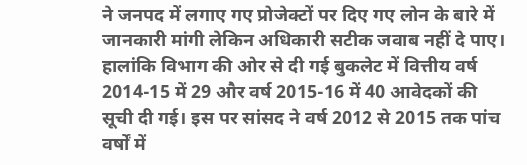ने जनपद में लगाए गए प्रोजेक्टों पर दिए गए लोन के बारे में जानकारी मांगी लेकिन अधिकारी सटीक जवाब नहीं दे पाए। हालांकि विभाग की ओर से दी गई बुकलेट में वित्तीय वर्ष 2014-15 में 29 और वर्ष 2015-16 में 40 आवेदकों की सूची दी गई। इस पर सांसद ने वर्ष 2012 से 2015 तक पांच वर्षों में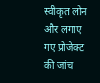स्वीकृत लोन और लगाए गए प्रोजेक्ट की जांच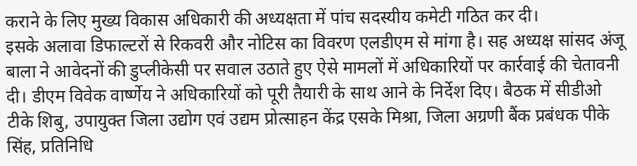कराने के लिए मुख्य विकास अधिकारी की अध्यक्षता में पांच सदस्यीय कमेटी गठित कर दी।
इसके अलावा डिफाल्टरों से रिकवरी और नोटिस का विवरण एलडीएम से मांगा है। सह अध्यक्ष सांसद अंजू बाला ने आवेदनों की डुप्लीकेसी पर सवाल उठाते हुए ऐसे मामलों में अधिकारियों पर कार्रवाई की चेतावनी दी। डीएम विवेक वार्ष्णेय ने अधिकारियों को पूरी तैयारी के साथ आने के निर्देश दिए। बैठक में सीडीओ टीके शिबु, उपायुक्त जिला उद्योग एवं उद्यम प्रोत्साहन केंद्र एसके मिश्रा, जिला अग्रणी बैंक प्रबंधक पीके सिंह, प्रतिनिधि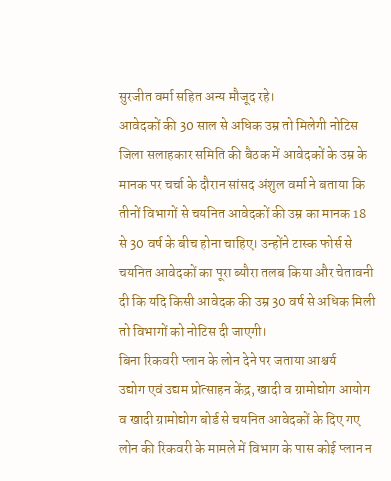सुरजीत वर्मा सहित अन्य मौजूद रहे।
आवेदकों की 30 साल से अधिक उम्र तो मिलेगी नोटिस
जिला सलाहकार समिति की बैठक में आवेदकों के उम्र के मानक पर चर्चा के दौरान सांसद अंशुल वर्मा ने बताया कि तीनों विभागों से चयनित आवेदकों की उम्र का मानक 18 से 30 वर्ष के बीच होना चाहिए। उन्होंने टास्क फोर्स से चयनित आवेदकों का पूरा ब्यौरा तलब किया और चेतावनी दी कि यदि किसी आवेदक की उम्र 30 वर्ष से अधिक मिली तो विभागों को नोटिस दी जाएगी।
बिना रिकवरी प्लान के लोन देने पर जताया आश्चर्य
उद्योग एवं उद्यम प्रोत्साहन केंद्र, खादी व ग्रामोद्योग आयोग व खादी ग्रामोद्योग बोर्ड से चयनित आवेदकों के दिए गए लोन की रिकवरी के मामले में विभाग के पास कोई प्लान न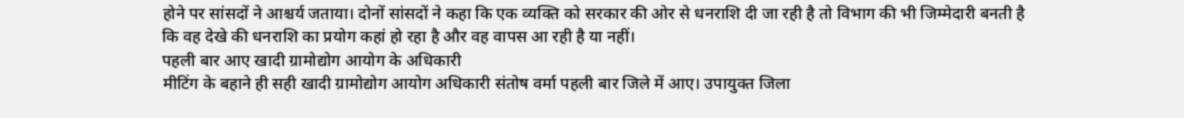होने पर सांसदों ने आश्चर्य जताया। दोनों सांसदों ने कहा कि एक व्यक्ति को सरकार की ओर से धनराशि दी जा रही है तो विभाग की भी जिम्मेदारी बनती है कि वह देखे की धनराशि का प्रयोग कहां हो रहा है और वह वापस आ रही है या नहीं।
पहली बार आए खादी ग्रामोद्योग आयोग के अधिकारी
मीटिंग के बहाने ही सही खादी ग्रामोद्योग आयोग अधिकारी संतोष वर्मा पहली बार जिले में आए। उपायुक्त जिला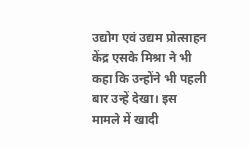उद्योग एवं उद्यम प्रोत्साहन केंद्र एसके मिश्रा ने भी कहा कि उन्होंने भी पहली बार उन्हें देखा। इस मामले में खादी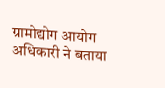ग्रामोद्योग आयोग अधिकारी ने बताया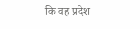कि वह प्रदेश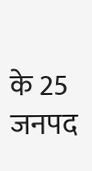के 25 जनपद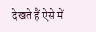देखते हैं ऐसे में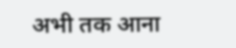अभी तक आना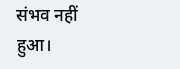संभव नहीं हुआ।